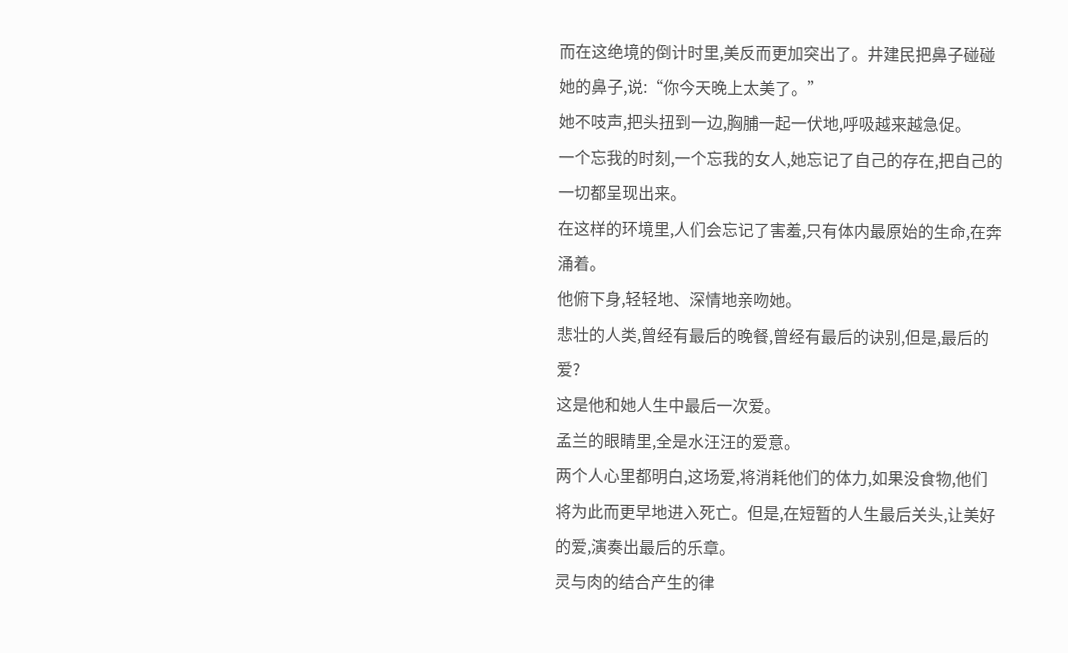而在这绝境的倒计时里,美反而更加突出了。井建民把鼻子碰碰她的鼻子,说:“你今天晚上太美了。”
她不吱声,把头扭到一边,胸脯一起一伏地,呼吸越来越急促。
一个忘我的时刻,一个忘我的女人,她忘记了自己的存在,把自己的一切都呈现出来。
在这样的环境里,人们会忘记了害羞,只有体内最原始的生命,在奔涌着。
他俯下身,轻轻地、深情地亲吻她。
悲壮的人类,曾经有最后的晚餐,曾经有最后的诀别,但是,最后的爱?
这是他和她人生中最后一次爱。
孟兰的眼睛里,全是水汪汪的爱意。
两个人心里都明白,这场爱,将消耗他们的体力,如果没食物,他们将为此而更早地进入死亡。但是,在短暂的人生最后关头,让美好的爱,演奏出最后的乐章。
灵与肉的结合产生的律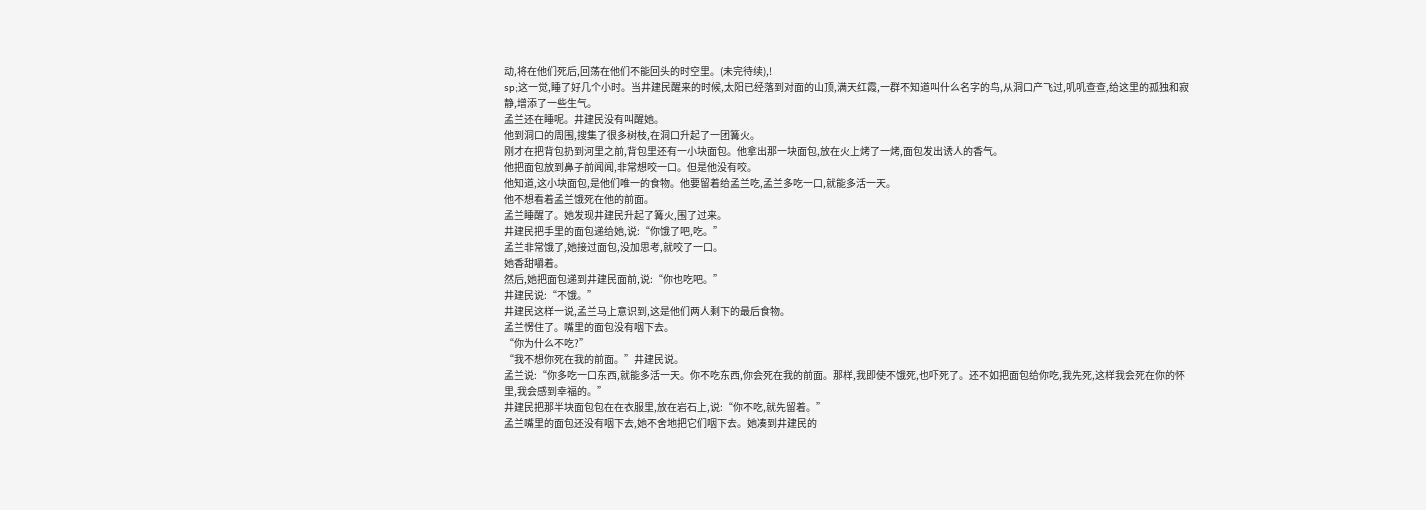动,将在他们死后,回荡在他们不能回头的时空里。(未完待续),!
sp;这一觉,睡了好几个小时。当井建民醒来的时候,太阳已经落到对面的山顶,满天红霞,一群不知道叫什么名字的鸟,从洞口产飞过,叽叽查查,给这里的孤独和寂静,增添了一些生气。
孟兰还在睡呢。井建民没有叫醒她。
他到洞口的周围,搜集了很多树枝,在洞口升起了一团篝火。
刚才在把背包扔到河里之前,背包里还有一小块面包。他拿出那一块面包,放在火上烤了一烤,面包发出诱人的香气。
他把面包放到鼻子前闻闻,非常想咬一口。但是他没有咬。
他知道,这小块面包,是他们唯一的食物。他要留着给孟兰吃,孟兰多吃一口,就能多活一天。
他不想看着孟兰饿死在他的前面。
孟兰睡醒了。她发现井建民升起了篝火,围了过来。
井建民把手里的面包递给她,说:“你饿了吧,吃。”
孟兰非常饿了,她接过面包,没加思考,就咬了一口。
她香甜嚼着。
然后,她把面包递到井建民面前,说:“你也吃吧。”
井建民说:“不饿。”
井建民这样一说,孟兰马上意识到,这是他们两人剩下的最后食物。
孟兰愣住了。嘴里的面包没有咽下去。
“你为什么不吃?”
“我不想你死在我的前面。”井建民说。
孟兰说:“你多吃一口东西,就能多活一天。你不吃东西,你会死在我的前面。那样,我即使不饿死,也吓死了。还不如把面包给你吃,我先死,这样我会死在你的怀里,我会感到幸福的。”
井建民把那半块面包包在在衣服里,放在岩石上,说:“你不吃,就先留着。”
孟兰嘴里的面包还没有咽下去,她不舍地把它们咽下去。她凑到井建民的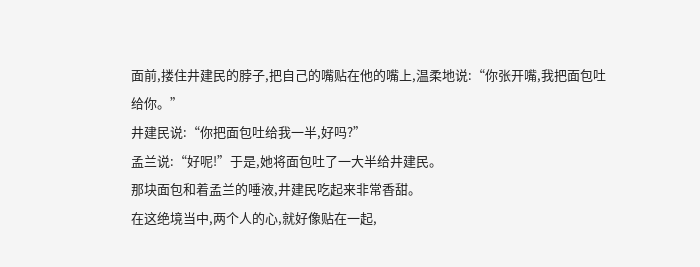面前,搂住井建民的脖子,把自己的嘴贴在他的嘴上,温柔地说:“你张开嘴,我把面包吐给你。”
井建民说:“你把面包吐给我一半,好吗?”
孟兰说:“好呢!”于是,她将面包吐了一大半给井建民。
那块面包和着孟兰的唾液,井建民吃起来非常香甜。
在这绝境当中,两个人的心,就好像贴在一起,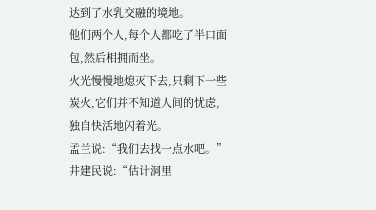达到了水乳交融的境地。
他们两个人,每个人都吃了半口面包,然后相拥而坐。
火光慢慢地熄灭下去,只剩下一些炭火,它们并不知道人间的忧虑,独自快活地闪着光。
孟兰说:“我们去找一点水吧。”
井建民说:“估计洞里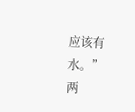应该有水。”
两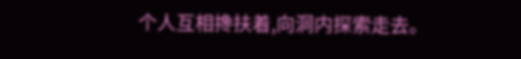个人互相搀扶着,向洞内探索走去。